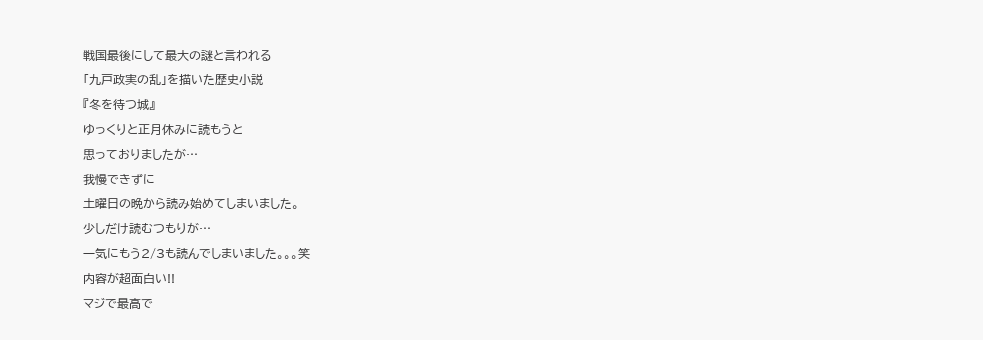戦国最後にして最大の謎と言われる
「九戸政実の乱」を描いた歴史小説
『冬を待つ城』
ゆっくりと正月休みに読もうと
思っておりましたが…
我慢できずに
土曜日の晩から読み始めてしまいました。
少しだけ読むつもりが…
一気にもう2/3も読んでしまいました。。。笑
内容が超面白い!!
マジで最高で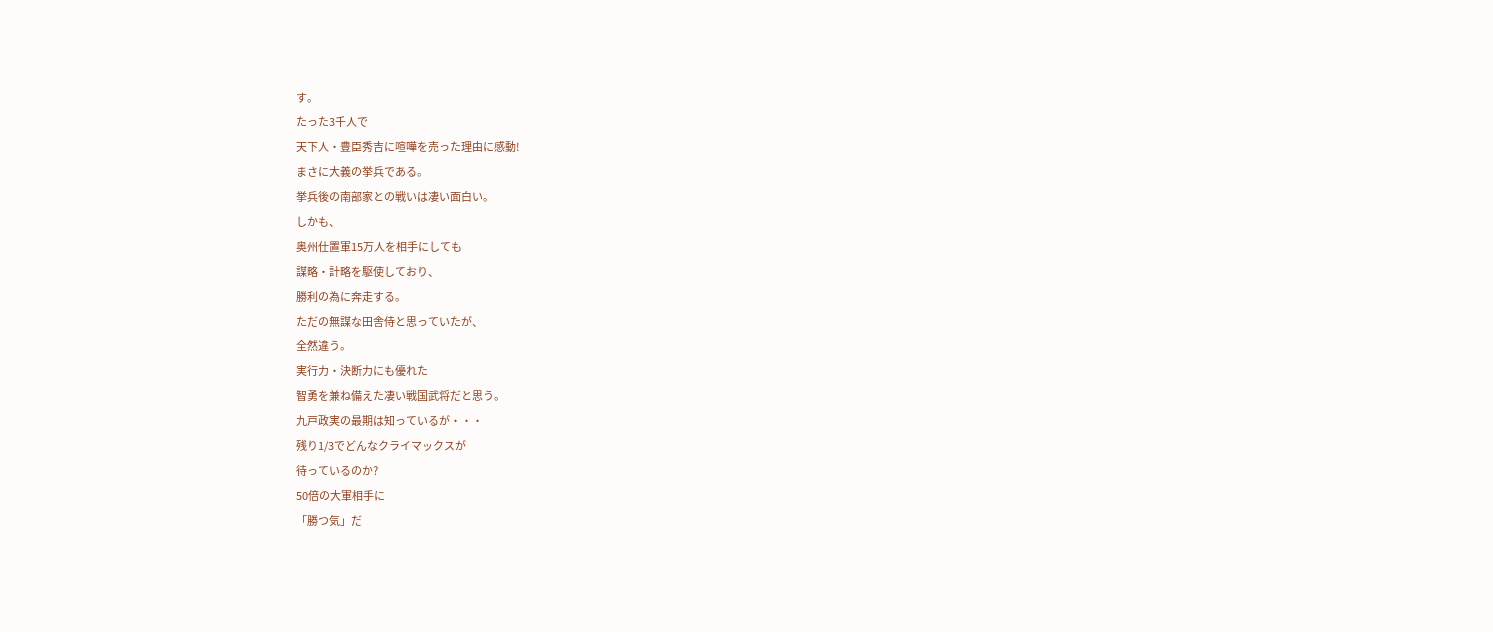す。
たった3千人で
天下人・豊臣秀吉に喧嘩を売った理由に感動!
まさに大義の挙兵である。
挙兵後の南部家との戦いは凄い面白い。
しかも、
奥州仕置軍15万人を相手にしても
謀略・計略を駆使しており、
勝利の為に奔走する。
ただの無謀な田舎侍と思っていたが、
全然違う。
実行力・決断力にも優れた
智勇を兼ね備えた凄い戦国武将だと思う。
九戸政実の最期は知っているが・・・
残り1/3でどんなクライマックスが
待っているのか?
50倍の大軍相手に
「勝つ気」だ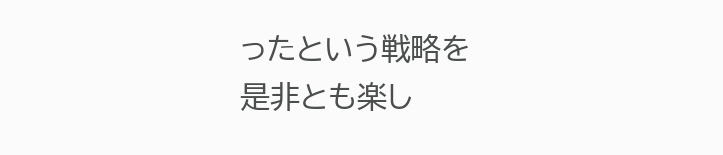ったという戦略を
是非とも楽し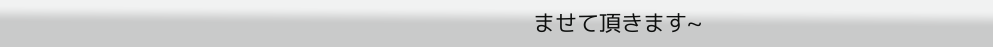ませて頂きます~